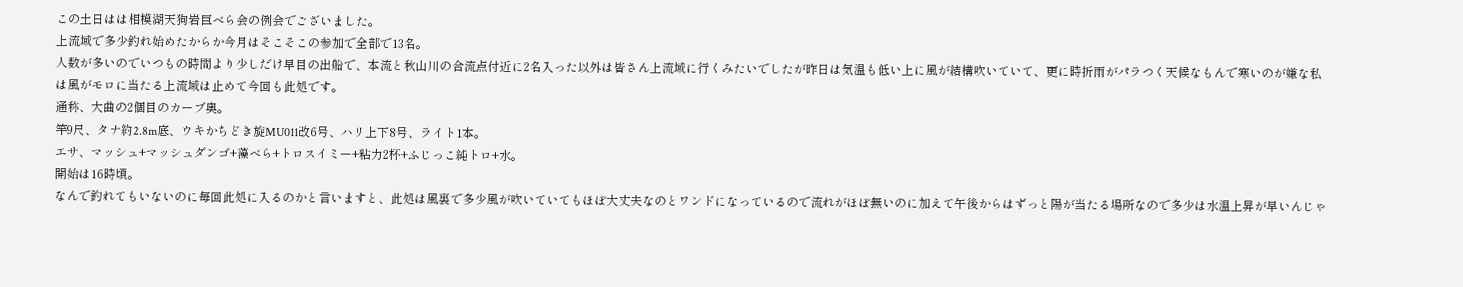この土日はは相模湖天狗岩巨べら会の例会でございました。
上流域で多少釣れ始めたからか今月はそこそこの参加で全部で13名。
人数が多いのでいつもの時間より少しだけ早目の出船で、本流と秋山川の合流点付近に2名入った以外は皆さん上流域に行くみたいでしたが昨日は気温も低い上に風が結構吹いていて、更に時折雨がパラつく天候なもんで寒いのが嫌な私は風がモロに当たる上流域は止めて今回も此処です。
通称、大曲の2個目のカーブ奥。
竿9尺、タナ約2.8m底、ウキかちどき旋MU011改6号、ハリ上下8号、ライト1本。
エサ、マッシュ+マッシュダンゴ+藻べら+トロスイミー+粘力2杯+ふじっこ純トロ+水。
開始は16時頃。
なんで釣れてもいないのに毎回此処に入るのかと言いますと、此処は風裏で多少風が吹いていてもほぼ大丈夫なのとワンドになっているので流れがほぼ無いのに加えて午後からはずっと陽が当たる場所なので多少は水温上昇が早いんじゃ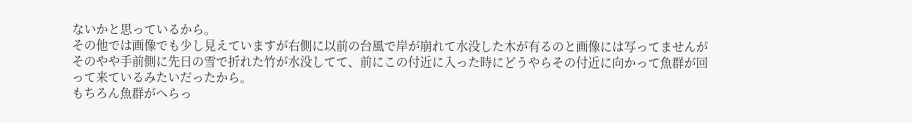ないかと思っているから。
その他では画像でも少し見えていますが右側に以前の台風で岸が崩れて水没した木が有るのと画像には写ってませんがそのやや手前側に先日の雪で折れた竹が水没してて、前にこの付近に入った時にどうやらその付近に向かって魚群が回って来ているみたいだったから。
もちろん魚群がへらっ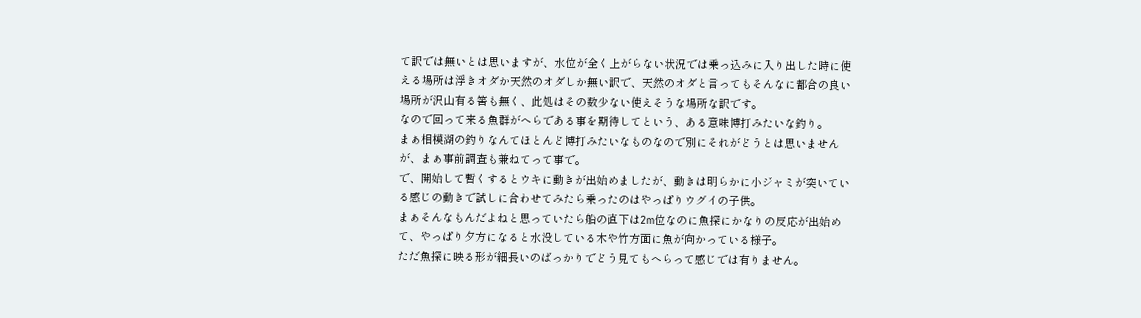て訳では無いとは思いますが、水位が全く上がらない状況では乗っ込みに入り出した時に使える場所は浮きオダか天然のオダしか無い訳で、天然のオダと言ってもそんなに都合の良い場所が沢山有る筈も無く、此処はその数少ない使えそうな場所な訳です。
なので回って来る魚群がへらである事を期待してという、ある意味博打みたいな釣り。
まぁ相模湖の釣りなんてほとんど博打みたいなものなので別にそれがどうとは思いませんが、まぁ事前調査も兼ねてって事で。
で、開始して暫くするとウキに動きが出始めましたが、動きは明らかに小ジャミが突いている感じの動きで試しに合わせてみたら乗ったのはやっぱりウグイの子供。
まぁそんなもんだよねと思っていたら船の直下は2m位なのに魚探にかなりの反応が出始めて、やっぱり夕方になると水没している木や竹方面に魚が向かっている様子。
ただ魚探に映る形が細長いのばっかりでどう見てもへらって感じでは有りません。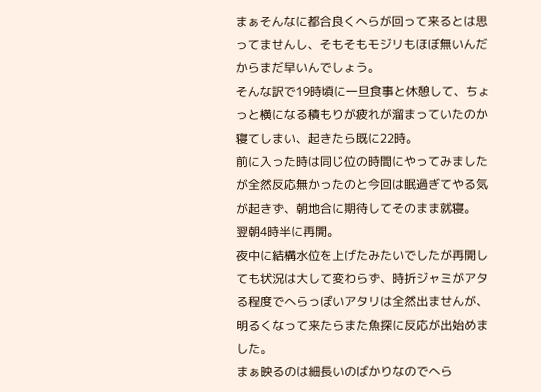まぁそんなに都合良くへらが回って来るとは思ってませんし、そもそもモジリもほぼ無いんだからまだ早いんでしょう。
そんな訳で19時頃に一旦食事と休憩して、ちょっと横になる積もりが疲れが溜まっていたのか寝てしまい、起きたら既に22時。
前に入った時は同じ位の時間にやってみましたが全然反応無かったのと今回は眠過ぎてやる気が起きず、朝地合に期待してそのまま就寝。
翌朝4時半に再開。
夜中に結構水位を上げたみたいでしたが再開しても状況は大して変わらず、時折ジャミがアタる程度でへらっぽいアタリは全然出ませんが、明るくなって来たらまた魚探に反応が出始めました。
まぁ映るのは細長いのばかりなのでへら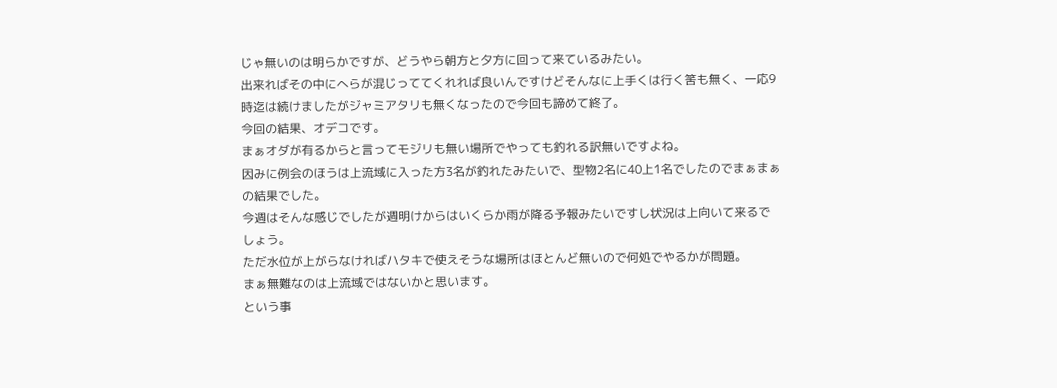じゃ無いのは明らかですが、どうやら朝方と夕方に回って来ているみたい。
出来ればその中にへらが混じっててくれれば良いんですけどそんなに上手くは行く筈も無く、一応9時迄は続けましたがジャミアタリも無くなったので今回も諦めて終了。
今回の結果、オデコです。
まぁオダが有るからと言ってモジリも無い場所でやっても釣れる訳無いですよね。
因みに例会のほうは上流域に入った方3名が釣れたみたいで、型物2名に40上1名でしたのでまぁまぁの結果でした。
今週はそんな感じでしたが週明けからはいくらか雨が降る予報みたいですし状況は上向いて来るでしょう。
ただ水位が上がらなければハタキで使えそうな場所はほとんど無いので何処でやるかが問題。
まぁ無難なのは上流域ではないかと思います。
という事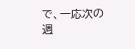で、一応次の週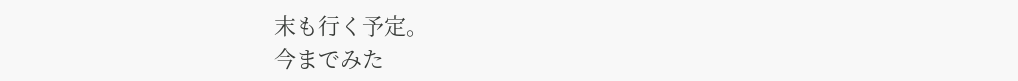末も行く予定。
今までみた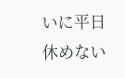いに平日休めない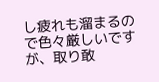し疲れも溜まるので色々厳しいですが、取り敢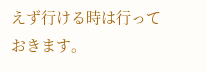えず行ける時は行っておきます。